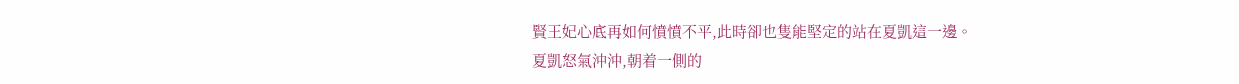賢王妃心底再如何憤憤不平,此時卻也隻能堅定的站在夏凱這一邊。
夏凱怒氣沖沖,朝着一側的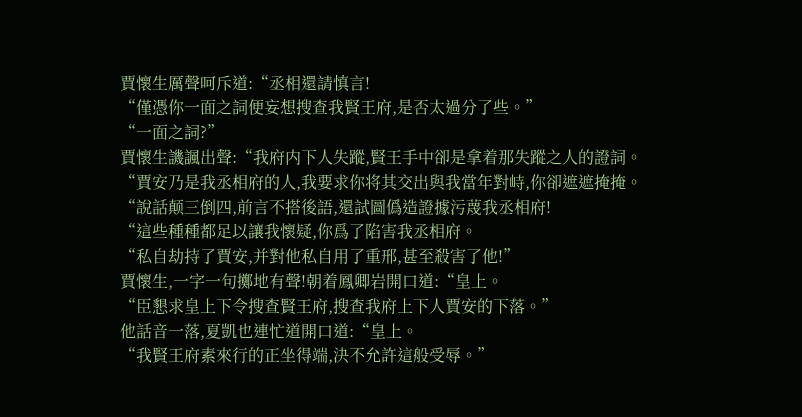賈懷生厲聲呵斥道:“丞相還請慎言!
“僅憑你一面之詞便妄想搜查我賢王府,是否太過分了些。”
“一面之詞?”
賈懷生譏諷出聲:“我府内下人失蹤,賢王手中卻是拿着那失蹤之人的證詞。
“賈安乃是我丞相府的人,我要求你将其交出與我當年對峙,你卻遮遮掩掩。
“說話颠三倒四,前言不搭後語,還試圖僞造證據污蔑我丞相府!
“這些種種都足以讓我懷疑,你爲了陷害我丞相府。
“私自劫持了賈安,并對他私自用了重邢,甚至殺害了他!”
賈懷生,一字一句擲地有聲!朝着鳳卿岩開口道:“皇上。
“臣懇求皇上下令搜查賢王府,搜查我府上下人賈安的下落。”
他話音一落,夏凱也連忙道開口道:“皇上。
“我賢王府素來行的正坐得端,決不允許這般受辱。”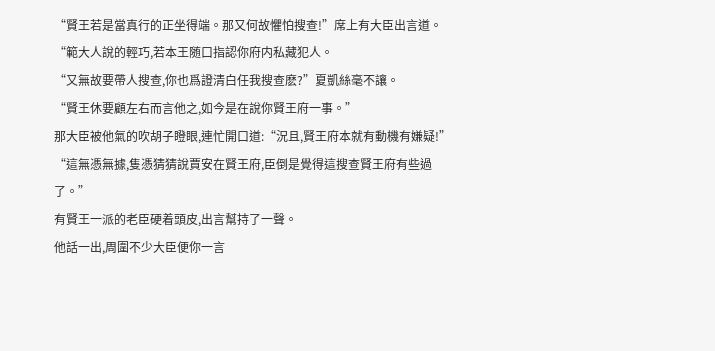“賢王若是當真行的正坐得端。那又何故懼怕搜查!”席上有大臣出言道。
“範大人說的輕巧,若本王随口指認你府内私藏犯人。
“又無故要帶人搜查,你也爲證清白任我搜查麽?”夏凱絲毫不讓。
“賢王休要顧左右而言他之,如今是在說你賢王府一事。”
那大臣被他氣的吹胡子瞪眼,連忙開口道:“況且,賢王府本就有動機有嫌疑!”
“這無憑無據,隻憑猜猜說賈安在賢王府,臣倒是覺得這搜查賢王府有些過了。”
有賢王一派的老臣硬着頭皮,出言幫持了一聲。
他話一出,周圍不少大臣便你一言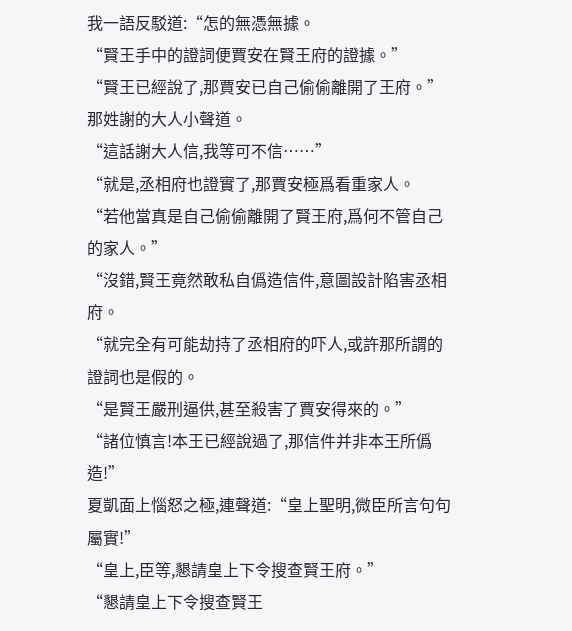我一語反駁道:“怎的無憑無據。
“賢王手中的證詞便賈安在賢王府的證據。”
“賢王已經說了,那賈安已自己偷偷離開了王府。”那姓謝的大人小聲道。
“這話謝大人信,我等可不信……”
“就是,丞相府也證實了,那賈安極爲看重家人。
“若他當真是自己偷偷離開了賢王府,爲何不管自己的家人。”
“沒錯,賢王竟然敢私自僞造信件,意圖設計陷害丞相府。
“就完全有可能劫持了丞相府的吓人,或許那所謂的證詞也是假的。
“是賢王嚴刑逼供,甚至殺害了賈安得來的。”
“諸位慎言!本王已經說過了,那信件并非本王所僞造!”
夏凱面上惱怒之極,連聲道:“皇上聖明,微臣所言句句屬實!”
“皇上,臣等,懇請皇上下令搜查賢王府。”
“懇請皇上下令搜查賢王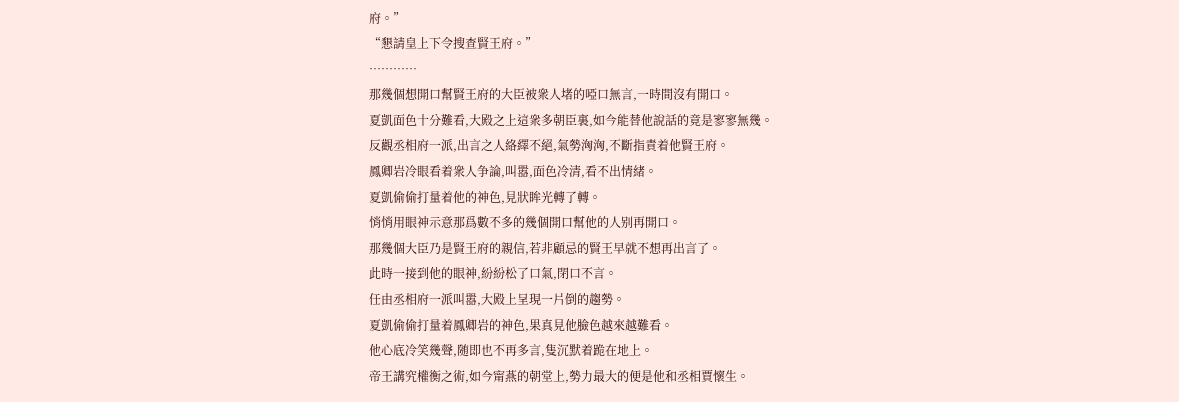府。”
“懇請皇上下令搜查賢王府。”
…………
那幾個想開口幫賢王府的大臣被衆人堵的啞口無言,一時間沒有開口。
夏凱面色十分難看,大殿之上這衆多朝臣裏,如今能替他說話的竟是寥寥無幾。
反觀丞相府一派,出言之人絡繹不絕,氣勢洶洶,不斷指責着他賢王府。
鳳卿岩冷眼看着衆人争論,叫嚣,面色冷清,看不出情緒。
夏凱偷偷打量着他的神色,見狀眸光轉了轉。
悄悄用眼神示意那爲數不多的幾個開口幫他的人别再開口。
那幾個大臣乃是賢王府的親信,若非顧忌的賢王早就不想再出言了。
此時一接到他的眼神,紛紛松了口氣,閉口不言。
任由丞相府一派叫嚣,大殿上呈現一片倒的趨勢。
夏凱偷偷打量着鳳卿岩的神色,果真見他臉色越來越難看。
他心底冷笑幾聲,随即也不再多言,隻沉默着跪在地上。
帝王講究權衡之術,如今甯燕的朝堂上,勢力最大的便是他和丞相賈懷生。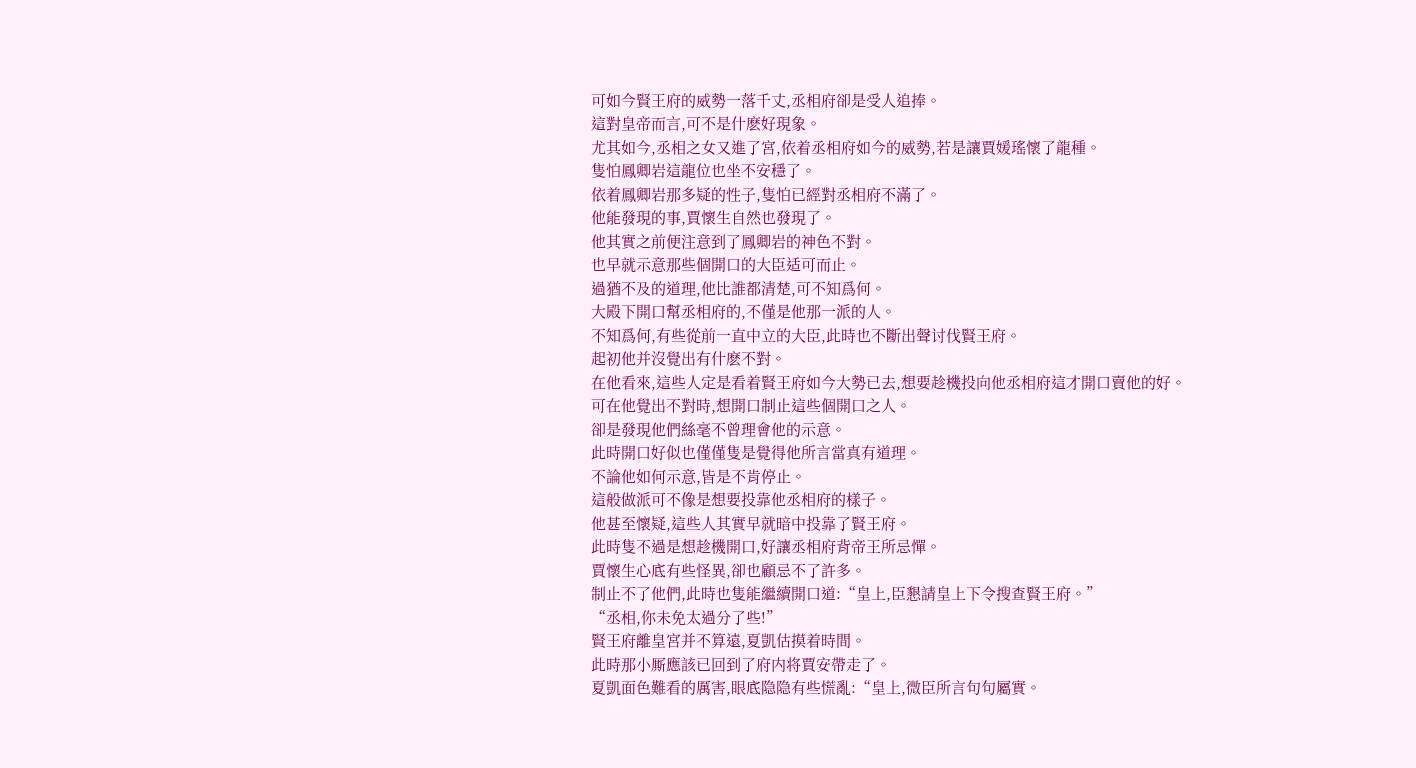可如今賢王府的威勢一落千丈,丞相府卻是受人追捧。
這對皇帝而言,可不是什麽好現象。
尤其如今,丞相之女又進了宮,依着丞相府如今的威勢,若是讓賈媛瑤懷了龍種。
隻怕鳳卿岩這龍位也坐不安穩了。
依着鳳卿岩那多疑的性子,隻怕已經對丞相府不滿了。
他能發現的事,賈懷生自然也發現了。
他其實之前便注意到了鳳卿岩的神色不對。
也早就示意那些個開口的大臣适可而止。
過猶不及的道理,他比誰都清楚,可不知爲何。
大殿下開口幫丞相府的,不僅是他那一派的人。
不知爲何,有些從前一直中立的大臣,此時也不斷出聲讨伐賢王府。
起初他并沒覺出有什麽不對。
在他看來,這些人定是看着賢王府如今大勢已去,想要趁機投向他丞相府這才開口賣他的好。
可在他覺出不對時,想開口制止這些個開口之人。
卻是發現他們絲毫不曾理會他的示意。
此時開口好似也僅僅隻是覺得他所言當真有道理。
不論他如何示意,皆是不肯停止。
這般做派可不像是想要投靠他丞相府的樣子。
他甚至懷疑,這些人其實早就暗中投靠了賢王府。
此時隻不過是想趁機開口,好讓丞相府背帝王所忌憚。
賈懷生心底有些怪異,卻也顧忌不了許多。
制止不了他們,此時也隻能繼續開口道:“皇上,臣懇請皇上下令搜查賢王府。”
“丞相,你未免太過分了些!”
賢王府離皇宮并不算遠,夏凱估摸着時間。
此時那小厮應該已回到了府内将賈安帶走了。
夏凱面色難看的厲害,眼底隐隐有些慌亂:“皇上,微臣所言句句屬實。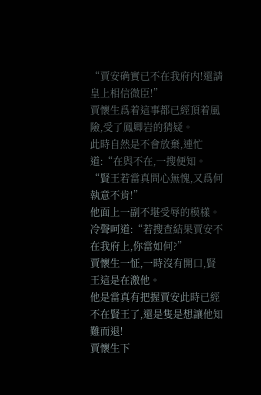“賈安确實已不在我府内!還請皇上相信微臣!”
賈懷生爲着這事都已經頂着風險,受了鳳卿岩的猜疑。
此時自然是不會放棄,連忙道:“在與不在,一搜便知。
“賢王若當真問心無愧,又爲何執意不肯!”
他面上一副不堪受辱的模樣。
冷聲呵道:“若搜查結果賈安不在我府上,你當如何?”
賈懷生一怔,一時沒有開口,賢王這是在激他。
他是當真有把握賈安此時已經不在賢王了,還是隻是想讓他知難而退!
賈懷生下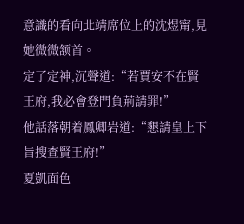意識的看向北靖席位上的沈煜甯,見她微微颔首。
定了定神,沉聲道:“若賈安不在賢王府,我必會登門負荊請罪!”
他話落朝着鳳卿岩道:“懇請皇上下旨搜查賢王府!”
夏凱面色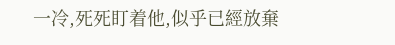一冷,死死盯着他,似乎已經放棄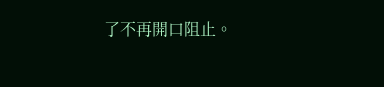了不再開口阻止。